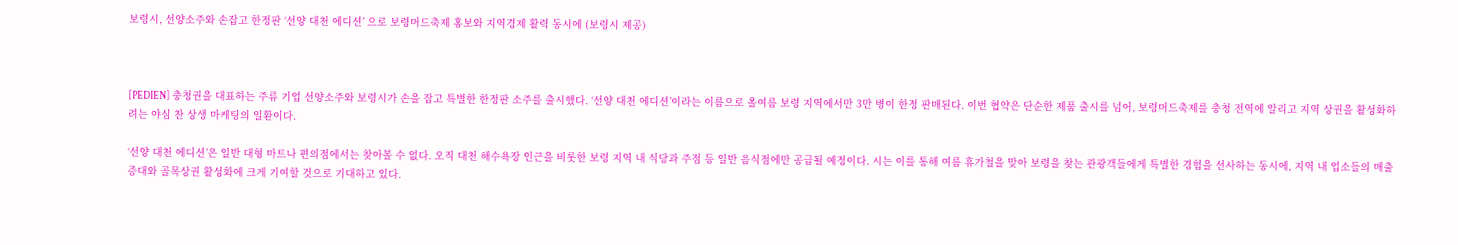보령시, 선양소주와 손잡고 한정판 ‘선양 대천 에디션’ 으로 보령머드축제 홍보와 지역경제 활력 동시에 (보령시 제공)



[PEDIEN] 충청권을 대표하는 주류 기업 선양소주와 보령시가 손을 잡고 특별한 한정판 소주를 출시했다. ‘선양 대천 에디션’이라는 이름으로 올여름 보령 지역에서만 3만 병이 한정 판매된다. 이번 협약은 단순한 제품 출시를 넘어, 보령머드축제를 충청 전역에 알리고 지역 상권을 활성화하려는 야심 찬 상생 마케팅의 일환이다.

‘선양 대천 에디션’은 일반 대형 마트나 편의점에서는 찾아볼 수 없다. 오직 대천 해수욕장 인근을 비롯한 보령 지역 내 식당과 주점 등 일반 음식점에만 공급될 예정이다. 시는 이를 통해 여름 휴가철을 맞아 보령을 찾는 관광객들에게 특별한 경험을 선사하는 동시에, 지역 내 업소들의 매출 증대와 골목상권 활성화에 크게 기여할 것으로 기대하고 있다.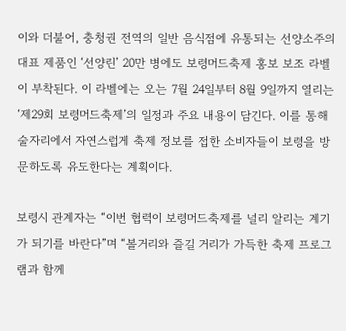이와 더불어, 충청권 전역의 일반 음식점에 유통되는 선양소주의 대표 제품인 ‘선양린’ 20만 병에도 보령머드축제 홍보 보조 라벨이 부착된다. 이 라벨에는 오는 7월 24일부터 8월 9일까지 열리는 ‘제29회 보령머드축제’의 일정과 주요 내용이 담긴다. 이를 통해 술자리에서 자연스럽게 축제 정보를 접한 소비자들이 보령을 방문하도록 유도한다는 계획이다.

보령시 관계자는 “이번 협력이 보령머드축제를 널리 알리는 계기가 되기를 바란다”며 “볼거리와 즐길 거리가 가득한 축제 프로그램과 함께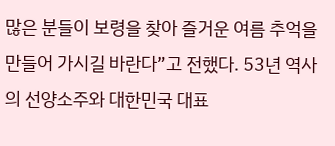많은 분들이 보령을 찾아 즐거운 여름 추억을 만들어 가시길 바란다”고 전했다. 53년 역사의 선양소주와 대한민국 대표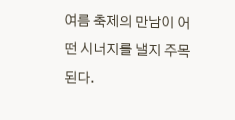여름 축제의 만남이 어떤 시너지를 낼지 주목된다.